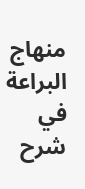منهاج البراعة في شرح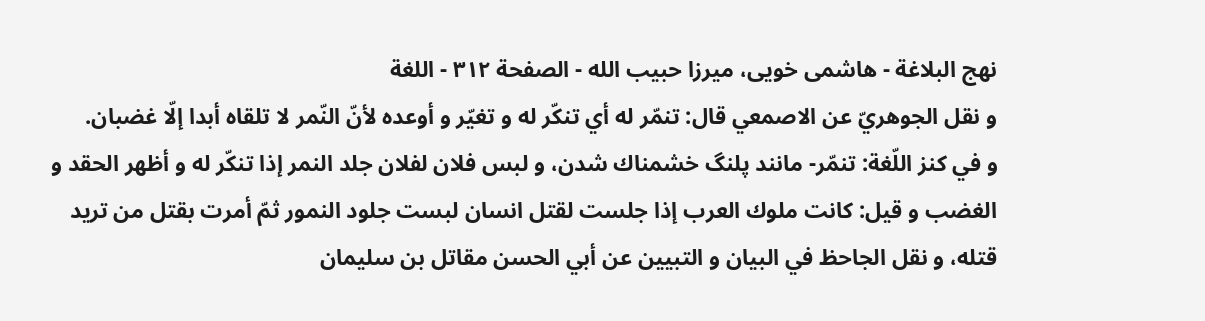نهج البلاغة - هاشمى خويى، ميرزا حبيب الله - الصفحة ٣١٢ - اللغة
و نقل الجوهريّ عن الاصمعي قال: تنمّر له أي تنكّر له و تغيّر و أوعده لأنّ النّمر لا تلقاه أبدا إلّا غضبان.
و في كنز اللّغة: تنمّر- مانند پلنگ خشمناك شدن، و لبس فلان لفلان جلد النمر إذا تنكّر له و أظهر الحقد و الغضب و قيل: كانت ملوك العرب إذا جلست لقتل انسان لبست جلود النمور ثمّ أمرت بقتل من تريد قتله، و نقل الجاحظ في البيان و التبيين عن أبي الحسن مقاتل بن سليمان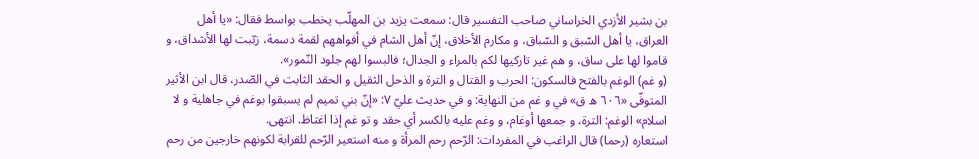بن بشير الأزدي الخراساني صاحب التفسير قال: سمعت يزيد بن المهلّب يخطب بواسط فقال: «يا أهل العراق، يا أهل السّبق و السّباق، و مكارم الأخلاق، إنّ أهل الشام في أفواههم لقمة دسمة، زبّبت لها الأشداق، و قاموا لها على ساق، و هم غير تاركيها لكم بالمراء و الجدال؛ فالبسوا لهم جلود النّمور».
(و غم) الوغم بالفتح فالسكون: الحرب و القتال و الترة و الذحل الثقيل و الحقد الثابت في الصّدر، قال ابن الأثير المتوفّى «٦٠٦ ه ق» في و غم من النهاية: و في حديث عليّ ٧: «إنّ بني تميم لم يسبقوا بوغم في جاهلية و لا اسلام» الوغم: الترة، و جمعها أوغام، و وغم عليه بالكسر أي حقد و تو غم إذا اغتاظ. انتهى.
استعاره (رحما) قال الراغب في المفردات: الرّحم رحم المرأة و منه استعير الرّحم للقرابة لكونهم خارجين من رحم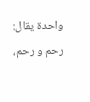واحدة يقال: رحم و رحم،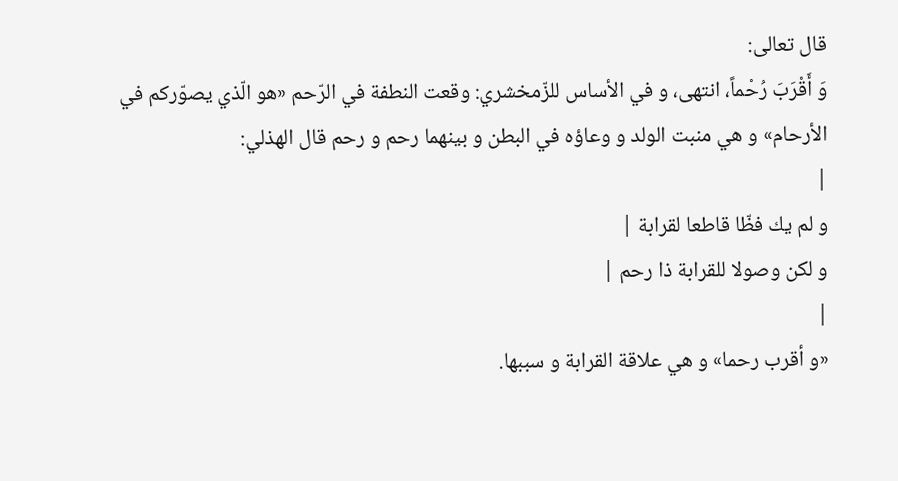قال تعالى:
وَ أَقْرَبَ رُحْماً، انتهى، و في الأساس للزّمخشري: وقعت النطفة في الرّحم «هو الّذي يصوّركم في الأرحام» و هي منبت الولد و وعاؤه في البطن و بينهما رحم و رحم قال الهذلي:
|
و لم يك فظّا قاطعا لقرابة |
و لكن وصولا للقرابة ذا رحم |
|
«و أقرب رحما» و هي علاقة القرابة و سببها.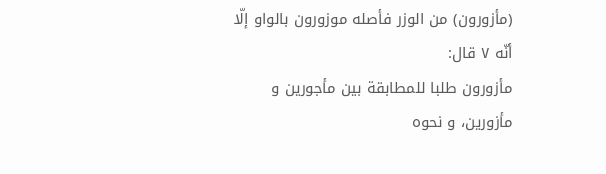(مأزورون) من الوزر فأصله موزورون بالواو إلّا أنّه ٧ قال:
مأزورون طلبا للمطابقة بين مأجورين و مأزورين، و نحوه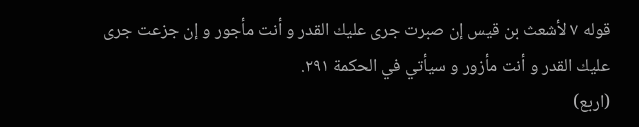قوله ٧ لأشعث بن قيس إن صبرت جرى عليك القدر و أنت مأجور و إن جزعت جرى عليك القدر و أنت مأزور و سيأتي في الحكمة ٢٩١.
(اربع)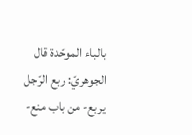بالباء الموحّدة قال الجوهريّ: ربع الرّجل يربع- من باب منع-